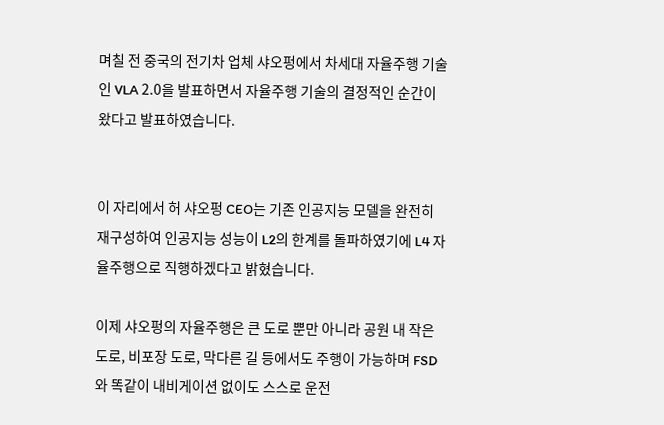며칠 전 중국의 전기차 업체 샤오펑에서 차세대 자율주행 기술인 VLA 2.0을 발표하면서 자율주행 기술의 결정적인 순간이 왔다고 발표하였습니다.


이 자리에서 허 샤오펑 CEO는 기존 인공지능 모델을 완전히 재구성하여 인공지능 성능이 L2의 한계를 돌파하였기에 L4 자율주행으로 직행하겠다고 밝혔습니다.

이제 샤오펑의 자율주행은 큰 도로 뿐만 아니라 공원 내 작은 도로, 비포장 도로, 막다른 길 등에서도 주행이 가능하며 FSD와 똑같이 내비게이션 없이도 스스로 운전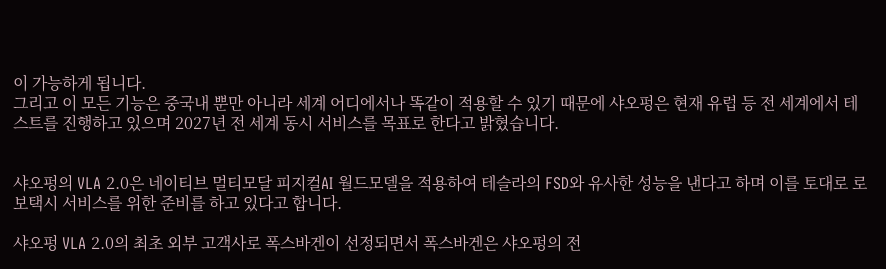이 가능하게 됩니다.
그리고 이 모든 기능은 중국내 뿐만 아니라 세계 어디에서나 똑같이 적용할 수 있기 때문에 샤오펑은 현재 유럽 등 전 세계에서 테스트를 진행하고 있으며 2027년 전 세계 동시 서비스를 목표로 한다고 밝혔습니다.


샤오펑의 VLA 2.0은 네이티브 멀티모달 피지컬AI 월드모델을 적용하여 테슬라의 FSD와 유사한 성능을 낸다고 하며 이를 토대로 로보택시 서비스를 위한 준비를 하고 있다고 합니다.

샤오펑 VLA 2.0의 최초 외부 고객사로 폭스바겐이 선정되면서 폭스바겐은 샤오펑의 전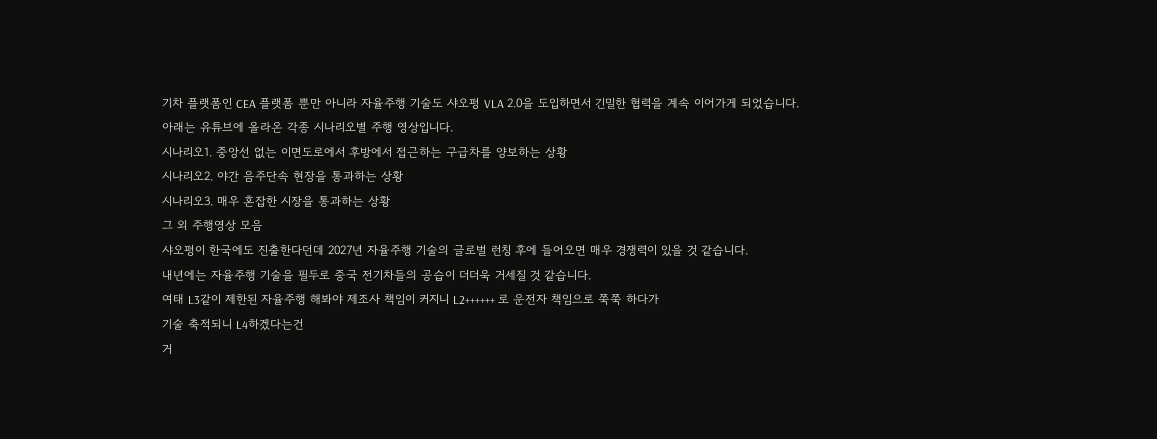기차 플랫폼인 CEA 플랫폼 뿐만 아니라 자율주행 기술도 샤오펑 VLA 2.0을 도입하면서 긴밀한 협력을 계속 이어가게 되었습니다.
아래는 유튜브에 올라온 각종 시나리오별 주행 영상입니다.
시나리오1. 중앙선 없는 이면도로에서 후방에서 접근하는 구급차를 양보하는 상황
시나리오2. 야간 음주단속 현장을 통과하는 상황
시나리오3. 매우 혼잡한 시장을 통과하는 상황
그 외 주행영상 모음
샤오펑이 한국에도 진출한다던데 2027년 자율주행 기술의 글로벌 런칭 후에 들어오면 매우 경쟁력이 있을 것 같습니다.
내년에는 자율주행 기술을 필두로 중국 전기차들의 공습이 더더욱 거세질 것 같습니다.
여태 L3같이 제한된 자율주행 해봐야 제조사 책임이 커지니 L2++++++ 로 운전자 책임으로 쭉쭉 하다가
기술 축적되니 L4하겠다는건
거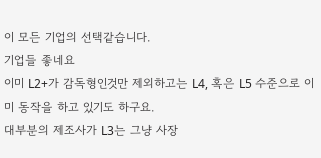이 모든 기업의 선택같습니다.
기업들 좋네요
이미 L2+가 감독형인것만 제외하고는 L4, 혹은 L5 수준으로 이미 동작을 하고 있기도 하구요.
대부분의 제조사가 L3는 그냥 사장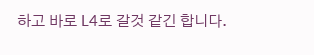하고 바로 L4로 갈것 같긴 합니다.